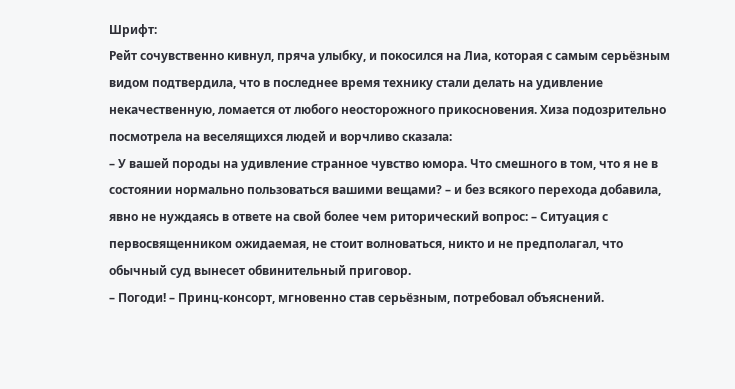Шрифт:
Рейт сочувственно кивнул, пряча улыбку, и покосился на Лиа, которая с самым серьёзным видом подтвердила, что в последнее время технику стали делать на удивление некачественную, ломается от любого неосторожного прикосновения. Хиза подозрительно посмотрела на веселящихся людей и ворчливо сказала:
– У вашей породы на удивление странное чувство юмора. Что смешного в том, что я не в состоянии нормально пользоваться вашими вещами? – и без всякого перехода добавила, явно не нуждаясь в ответе на свой более чем риторический вопрос: – Ситуация с первосвященником ожидаемая, не стоит волноваться, никто и не предполагал, что обычный суд вынесет обвинительный приговор.
– Погоди! – Принц-консорт, мгновенно став серьёзным, потребовал объяснений.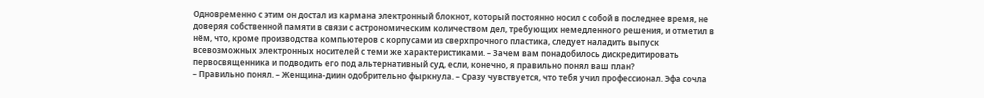Одновременно с этим он достал из кармана электронный блокнот, который постоянно носил с собой в последнее время, не доверяя собственной памяти в связи с астрономическим количеством дел, требующих немедленного решения, и отметил в нём, что, кроме производства компьютеров с корпусами из сверхпрочного пластика, следует наладить выпуск всевозможных электронных носителей с теми же характеристиками. – Зачем вам понадобилось дискредитировать первосвященника и подводить его под альтернативный суд, если, конечно, я правильно понял ваш план?
– Правильно понял. – Женщина-диин одобрительно фыркнула. – Сразу чувствуется, что тебя учил профессионал. Эфа сочла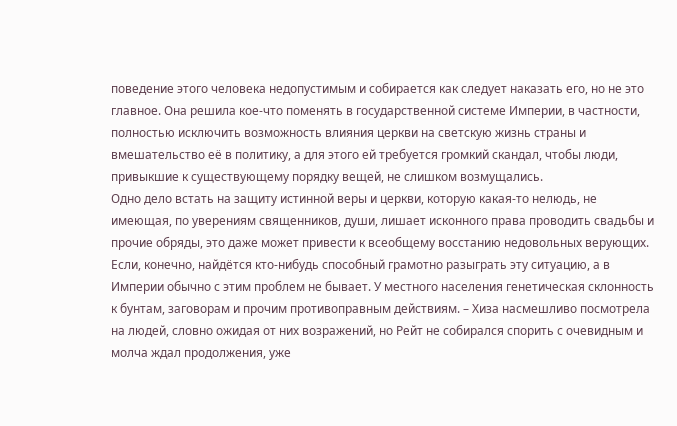поведение этого человека недопустимым и собирается как следует наказать его, но не это главное. Она решила кое-что поменять в государственной системе Империи, в частности, полностью исключить возможность влияния церкви на светскую жизнь страны и вмешательство её в политику, а для этого ей требуется громкий скандал, чтобы люди, привыкшие к существующему порядку вещей, не слишком возмущались.
Одно дело встать на защиту истинной веры и церкви, которую какая-то нелюдь, не имеющая, по уверениям священников, души, лишает исконного права проводить свадьбы и прочие обряды, это даже может привести к всеобщему восстанию недовольных верующих. Если, конечно, найдётся кто-нибудь способный грамотно разыграть эту ситуацию, а в Империи обычно с этим проблем не бывает. У местного населения генетическая склонность к бунтам, заговорам и прочим противоправным действиям. – Хиза насмешливо посмотрела на людей, словно ожидая от них возражений, но Рейт не собирался спорить с очевидным и молча ждал продолжения, уже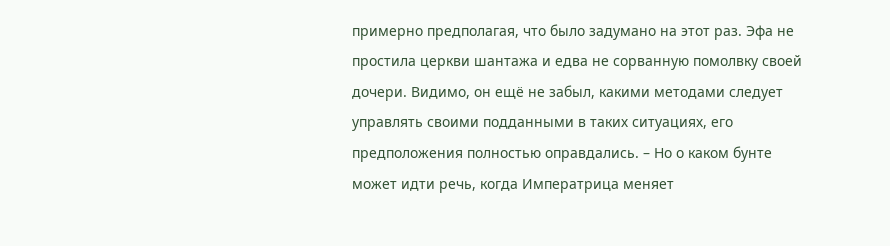примерно предполагая, что было задумано на этот раз. Эфа не простила церкви шантажа и едва не сорванную помолвку своей дочери. Видимо, он ещё не забыл, какими методами следует управлять своими подданными в таких ситуациях, его предположения полностью оправдались. – Но о каком бунте может идти речь, когда Императрица меняет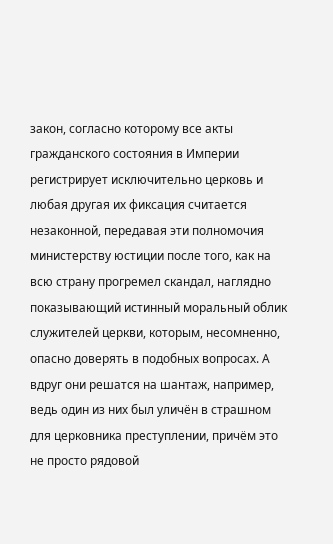закон, согласно которому все акты гражданского состояния в Империи регистрирует исключительно церковь и любая другая их фиксация считается незаконной, передавая эти полномочия министерству юстиции после того, как на всю страну прогремел скандал, наглядно показывающий истинный моральный облик служителей церкви, которым, несомненно, опасно доверять в подобных вопросах. А вдруг они решатся на шантаж, например, ведь один из них был уличён в страшном для церковника преступлении, причём это не просто рядовой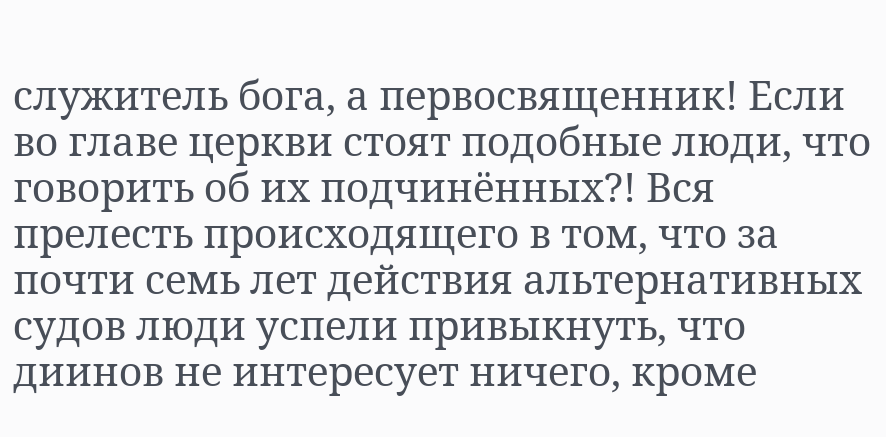служитель бога, а первосвященник! Если во главе церкви стоят подобные люди, что говорить об их подчинённых?! Вся прелесть происходящего в том, что за почти семь лет действия альтернативных судов люди успели привыкнуть, что диинов не интересует ничего, кроме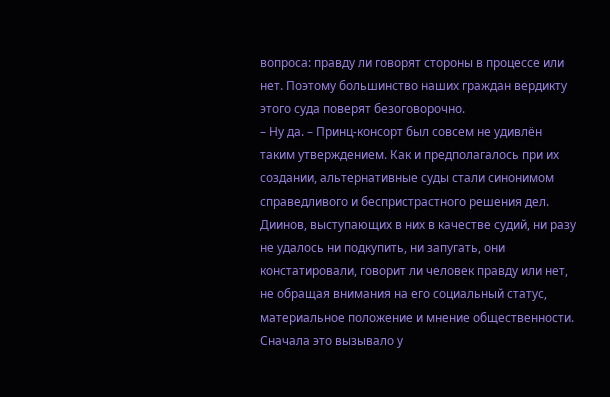вопроса: правду ли говорят стороны в процессе или нет. Поэтому большинство наших граждан вердикту этого суда поверят безоговорочно.
– Ну да. – Принц-консорт был совсем не удивлён таким утверждением. Как и предполагалось при их создании, альтернативные суды стали синонимом справедливого и беспристрастного решения дел. Диинов, выступающих в них в качестве судий, ни разу не удалось ни подкупить, ни запугать, они констатировали, говорит ли человек правду или нет, не обращая внимания на его социальный статус, материальное положение и мнение общественности. Сначала это вызывало у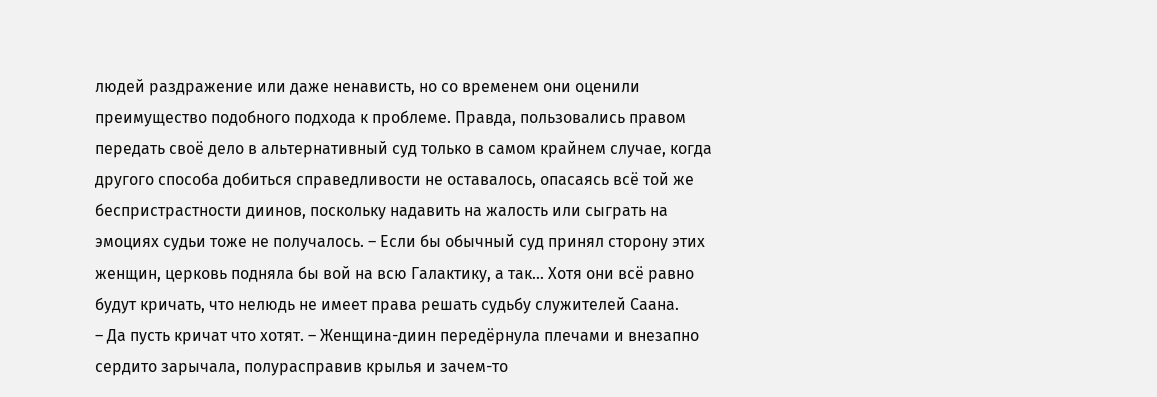людей раздражение или даже ненависть, но со временем они оценили преимущество подобного подхода к проблеме. Правда, пользовались правом передать своё дело в альтернативный суд только в самом крайнем случае, когда другого способа добиться справедливости не оставалось, опасаясь всё той же беспристрастности диинов, поскольку надавить на жалость или сыграть на эмоциях судьи тоже не получалось. – Если бы обычный суд принял сторону этих женщин, церковь подняла бы вой на всю Галактику, а так… Хотя они всё равно будут кричать, что нелюдь не имеет права решать судьбу служителей Саана.
– Да пусть кричат что хотят. – Женщина-диин передёрнула плечами и внезапно сердито зарычала, полурасправив крылья и зачем-то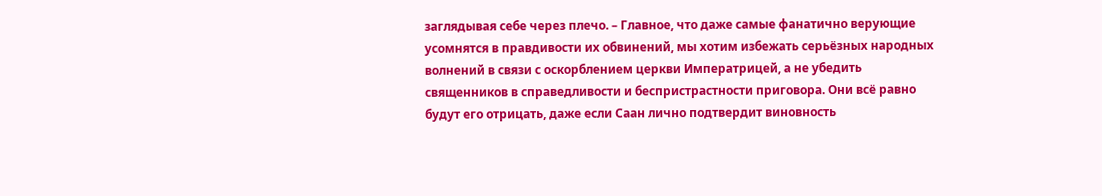заглядывая себе через плечо. – Главное, что даже самые фанатично верующие усомнятся в правдивости их обвинений, мы хотим избежать серьёзных народных волнений в связи с оскорблением церкви Императрицей, а не убедить священников в справедливости и беспристрастности приговора. Они всё равно будут его отрицать, даже если Саан лично подтвердит виновность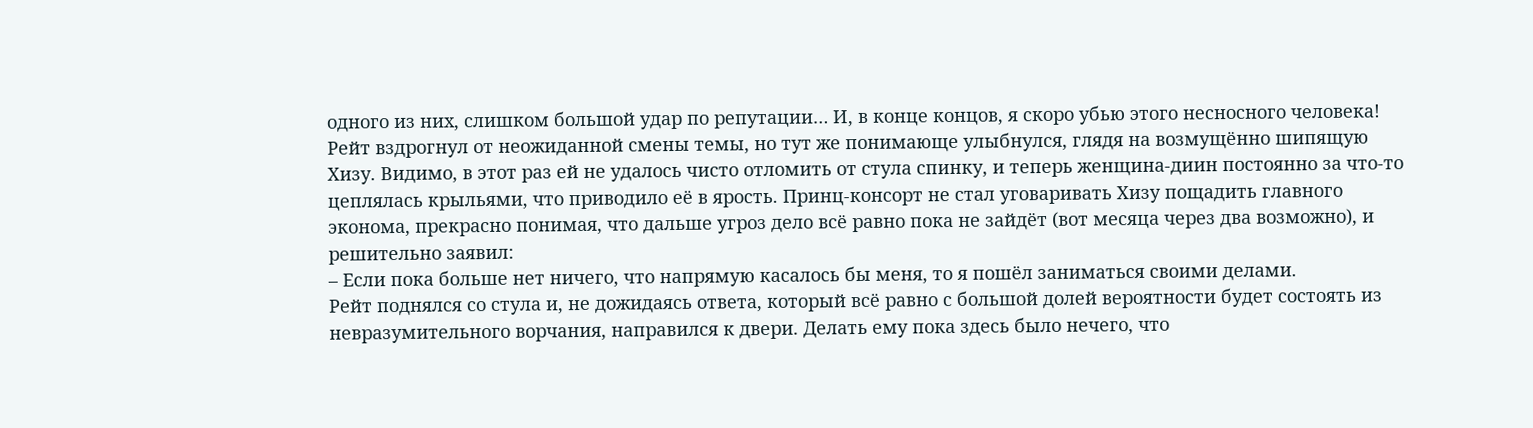одного из них, слишком большой удар по репутации… И, в конце концов, я скоро убью этого несносного человека!
Рейт вздрогнул от неожиданной смены темы, но тут же понимающе улыбнулся, глядя на возмущённо шипящую Хизу. Видимо, в этот раз ей не удалось чисто отломить от стула спинку, и теперь женщина-диин постоянно за что-то цеплялась крыльями, что приводило её в ярость. Принц-консорт не стал уговаривать Хизу пощадить главного эконома, прекрасно понимая, что дальше угроз дело всё равно пока не зайдёт (вот месяца через два возможно), и решительно заявил:
– Если пока больше нет ничего, что напрямую касалось бы меня, то я пошёл заниматься своими делами.
Рейт поднялся со стула и, не дожидаясь ответа, который всё равно с большой долей вероятности будет состоять из невразумительного ворчания, направился к двери. Делать ему пока здесь было нечего, что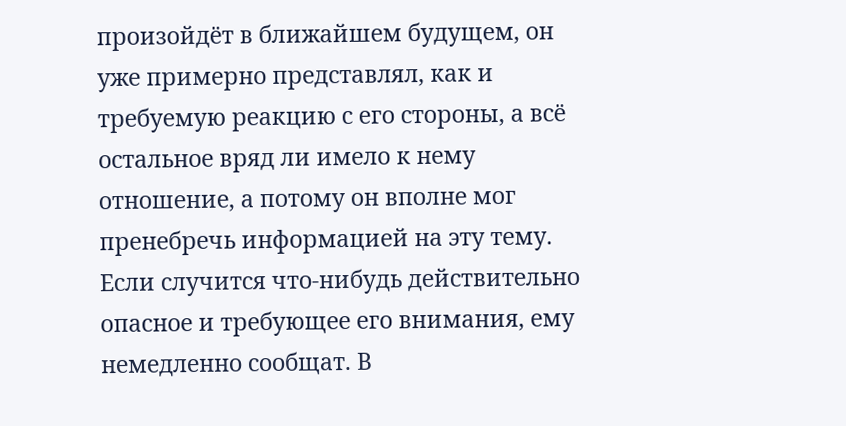произойдёт в ближайшем будущем, он уже примерно представлял, как и требуемую реакцию с его стороны, а всё остальное вряд ли имело к нему отношение, а потому он вполне мог пренебречь информацией на эту тему. Если случится что-нибудь действительно опасное и требующее его внимания, ему немедленно сообщат. В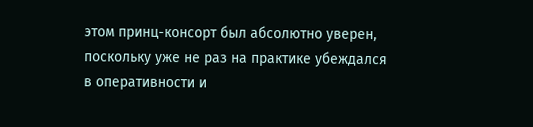этом принц-консорт был абсолютно уверен, поскольку уже не раз на практике убеждался в оперативности и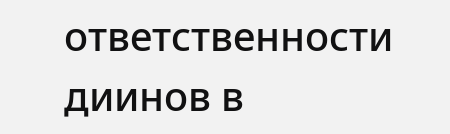ответственности диинов в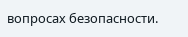вопросах безопасности.